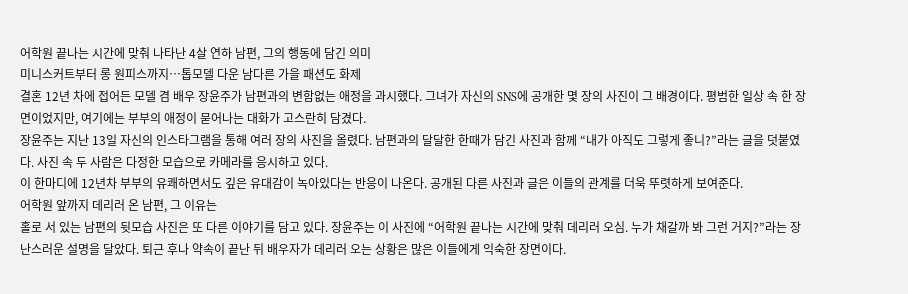어학원 끝나는 시간에 맞춰 나타난 4살 연하 남편, 그의 행동에 담긴 의미
미니스커트부터 롱 원피스까지…톱모델 다운 남다른 가을 패션도 화제
결혼 12년 차에 접어든 모델 겸 배우 장윤주가 남편과의 변함없는 애정을 과시했다. 그녀가 자신의 SNS에 공개한 몇 장의 사진이 그 배경이다. 평범한 일상 속 한 장면이었지만, 여기에는 부부의 애정이 묻어나는 대화가 고스란히 담겼다.
장윤주는 지난 13일 자신의 인스타그램을 통해 여러 장의 사진을 올렸다. 남편과의 달달한 한때가 담긴 사진과 함께 “내가 아직도 그렇게 좋니?”라는 글을 덧붙였다. 사진 속 두 사람은 다정한 모습으로 카메라를 응시하고 있다.
이 한마디에 12년차 부부의 유쾌하면서도 깊은 유대감이 녹아있다는 반응이 나온다. 공개된 다른 사진과 글은 이들의 관계를 더욱 뚜렷하게 보여준다.
어학원 앞까지 데리러 온 남편, 그 이유는
홀로 서 있는 남편의 뒷모습 사진은 또 다른 이야기를 담고 있다. 장윤주는 이 사진에 “어학원 끝나는 시간에 맞춰 데리러 오심. 누가 채갈까 봐 그런 거지?”라는 장난스러운 설명을 달았다. 퇴근 후나 약속이 끝난 뒤 배우자가 데리러 오는 상황은 많은 이들에게 익숙한 장면이다.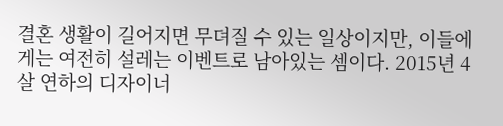결혼 생활이 길어지면 무뎌질 수 있는 일상이지만, 이들에게는 여전히 설레는 이벤트로 남아있는 셈이다. 2015년 4살 연하의 디자이너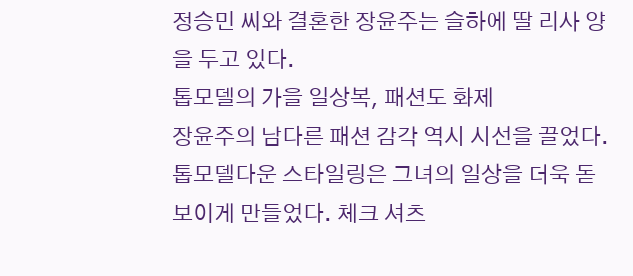정승민 씨와 결혼한 장윤주는 슬하에 딸 리사 양을 두고 있다.
톱모델의 가을 일상복, 패션도 화제
장윤주의 남다른 패션 감각 역시 시선을 끌었다. 톱모델다운 스타일링은 그녀의 일상을 더욱 돋보이게 만들었다. 체크 셔츠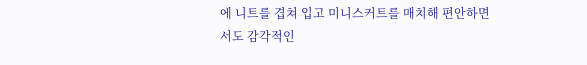에 니트를 겹쳐 입고 미니스커트를 매치해 편안하면서도 감각적인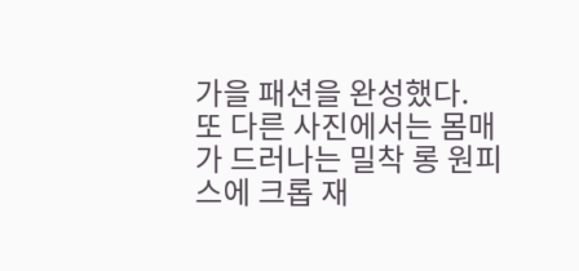가을 패션을 완성했다.
또 다른 사진에서는 몸매가 드러나는 밀착 롱 원피스에 크롭 재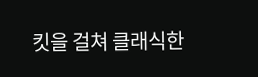킷을 걸쳐 클래식한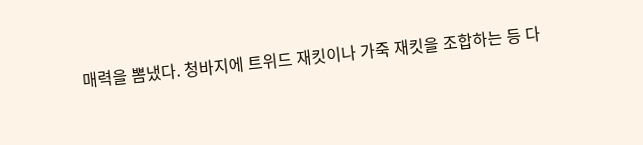매력을 뽐냈다. 청바지에 트위드 재킷이나 가죽 재킷을 조합하는 등 다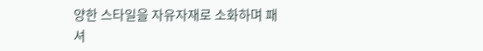양한 스타일을 자유자재로 소화하며 패셔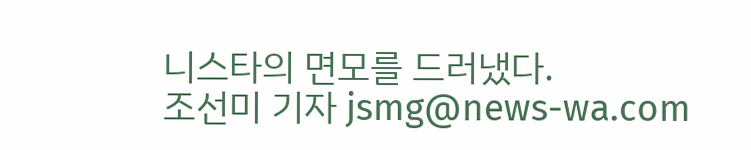니스타의 면모를 드러냈다.
조선미 기자 jsmg@news-wa.com